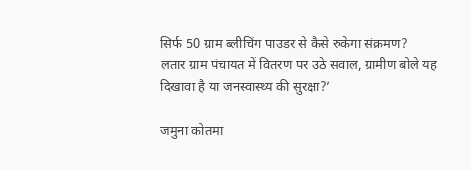सिर्फ 50 ग्राम ब्लीचिंग पाउडर से कैसे रुकेगा संक्रमण?
लतार ग्राम पंचायत में वितरण पर उठे सवाल, ग्रामीण बोले यह दिखावा है या जनस्वास्थ्य की सुरक्षा?’

जमुना कोतमा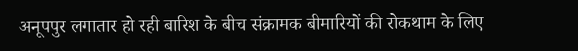अनूपपुर लगातार हो रही बारिश के बीच संक्रामक बीमारियों की रोकथाम के लिए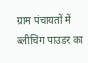ग्राम पंचायतों में ब्लीचिंग पाउडर का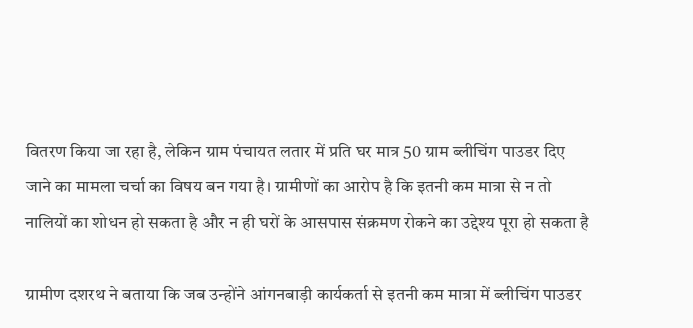वितरण किया जा रहा है, लेकिन ग्राम पंचायत लतार में प्रति घर मात्र 50 ग्राम ब्लीचिंग पाउडर दिए जाने का मामला चर्चा का विषय बन गया है। ग्रामीणों का आरोप है कि इतनी कम मात्रा से न तो नालियों का शोधन हो सकता है और न ही घरों के आसपास संक्रमण रोकने का उद्देश्य पूरा हो सकता है

ग्रामीण दशरथ ने बताया कि जब उन्होंने आंगनबाड़ी कार्यकर्ता से इतनी कम मात्रा में ब्लीचिंग पाउडर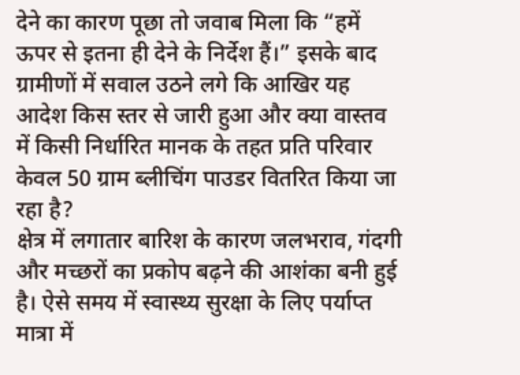देने का कारण पूछा तो जवाब मिला कि “हमें ऊपर से इतना ही देने के निर्देश हैं।” इसके बाद ग्रामीणों में सवाल उठने लगे कि आखिर यह आदेश किस स्तर से जारी हुआ और क्या वास्तव में किसी निर्धारित मानक के तहत प्रति परिवार केवल 50 ग्राम ब्लीचिंग पाउडर वितरित किया जा रहा है?
क्षेत्र में लगातार बारिश के कारण जलभराव, गंदगी और मच्छरों का प्रकोप बढ़ने की आशंका बनी हुई है। ऐसे समय में स्वास्थ्य सुरक्षा के लिए पर्याप्त मात्रा में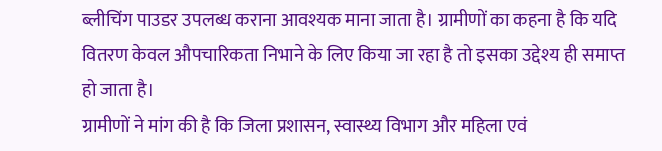ब्लीचिंग पाउडर उपलब्ध कराना आवश्यक माना जाता है। ग्रामीणों का कहना है कि यदि वितरण केवल औपचारिकता निभाने के लिए किया जा रहा है तो इसका उद्देश्य ही समाप्त हो जाता है।
ग्रामीणों ने मांग की है कि जिला प्रशासन, स्वास्थ्य विभाग और महिला एवं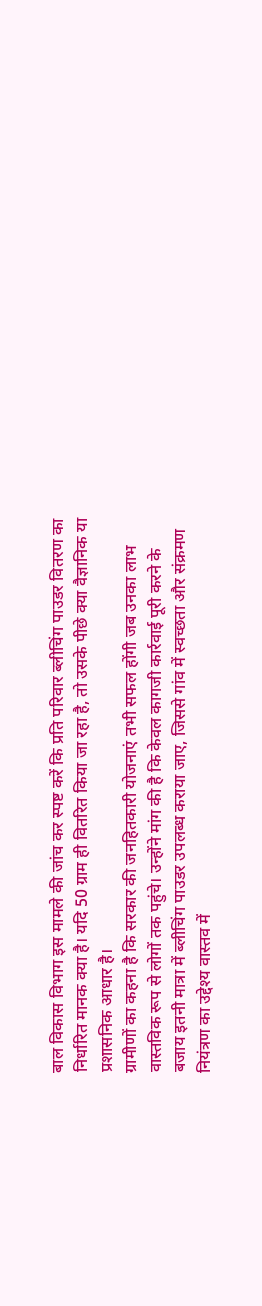बाल विकास विभाग इस मामले की जांच कर स्पष्ट करें कि प्रति परिवार ब्लीचिंग पाउडर वितरण का निर्धारित मानक क्या है। यदि 50 ग्राम ही वितरित किया जा रहा है, तो उसके पीछे क्या वैज्ञानिक या प्रशासनिक आधार है।
ग्रामीणों का कहना है कि सरकार की जनहितकारी योजनाएं तभी सफल होंगी जब उनका लाभ वास्तविक रूप से लोगों तक पहुंचे। उन्होंने मांग की है कि केवल कागजी कार्रवाई पूरी करने के बजाय इतनी मात्रा में ब्लीचिंग पाउडर उपलब्ध कराया जाए, जिससे गांव में स्वच्छता और संक्रमण नियंत्रण का उद्देश्य वास्तव में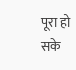पूरा हो सके